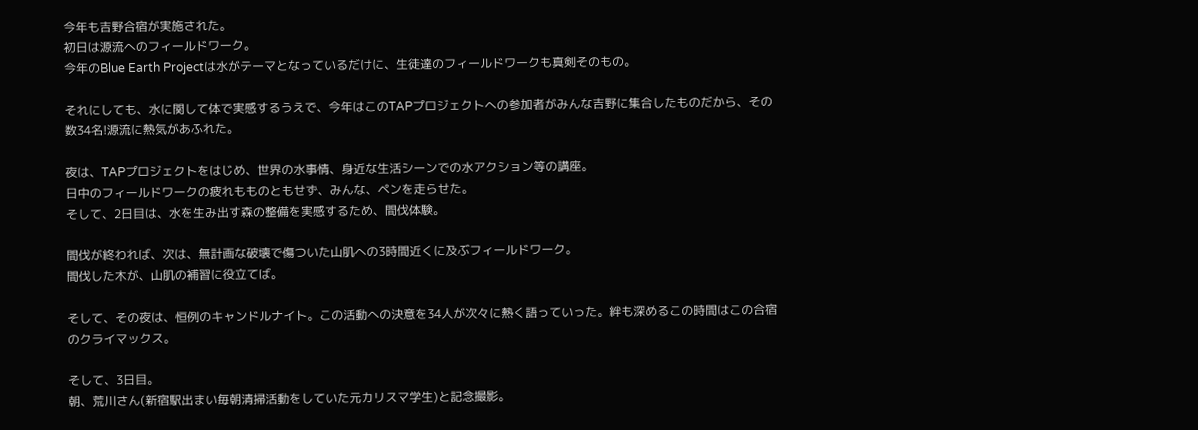今年も吉野合宿が実施された。
初日は源流へのフィールドワーク。
今年のBlue Earth Projectは水がテーマとなっているだけに、生徒達のフィールドワークも真剣そのもの。

それにしても、水に関して体で実感するうえで、今年はこのTAPプロジェクトへの参加者がみんな吉野に集合したものだから、その数34名!源流に熱気があふれた。

夜は、TAPプロジェクトをはじめ、世界の水事情、身近な生活シーンでの水アクション等の講座。
日中のフィールドワークの疲れもものともせず、みんな、ペンを走らせた。
そして、2日目は、水を生み出す森の整備を実感するため、間伐体験。

間伐が終われば、次は、無計画な破壊で傷ついた山肌への3時間近くに及ぶフィールドワーク。
間伐した木が、山肌の補習に役立てば。

そして、その夜は、恒例のキャンドルナイト。この活動への決意を34人が次々に熱く語っていった。絆も深めるこの時間はこの合宿のクライマックス。

そして、3日目。
朝、荒川さん(新宿駅出まい毎朝清掃活動をしていた元カリスマ学生)と記念撮影。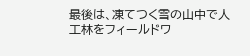最後は、凍てつく雪の山中で人工林をフィールドワ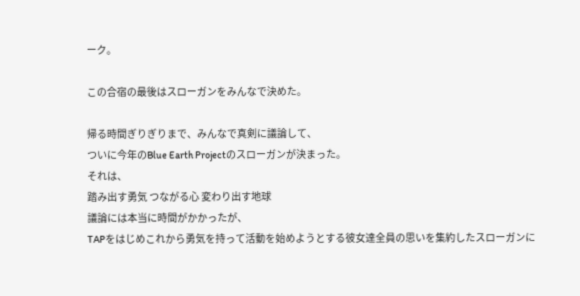ーク。

この合宿の最後はスローガンをみんなで決めた。

帰る時間ぎりぎりまで、みんなで真剣に議論して、
ついに今年のBlue Earth Projectのスローガンが決まった。
それは、
踏み出す勇気 つながる心 変わり出す地球
議論には本当に時間がかかったが、
TAPをはじめこれから勇気を持って活動を始めようとする彼女達全員の思いを集約したスローガンに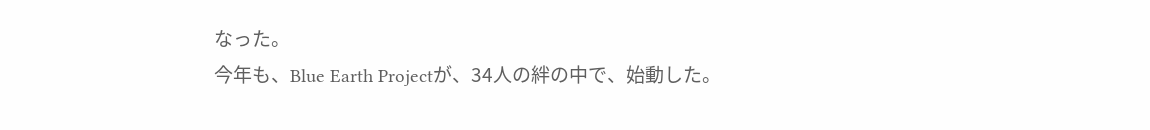なった。
今年も、Blue Earth Projectが、34人の絆の中で、始動した。